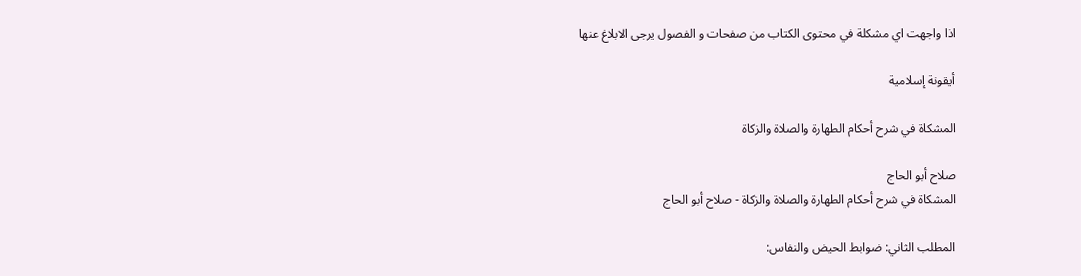اذا واجهت اي مشكلة في محتوى الكتاب من صفحات و الفصول يرجى الابلاغ عنها

أيقونة إسلامية

المشكاة في شرح أحكام الطهارة والصلاة والزكاة

صلاح أبو الحاج
المشكاة في شرح أحكام الطهارة والصلاة والزكاة - صلاح أبو الحاج

المطلب الثاني: ضوابط الحيض والنفاس: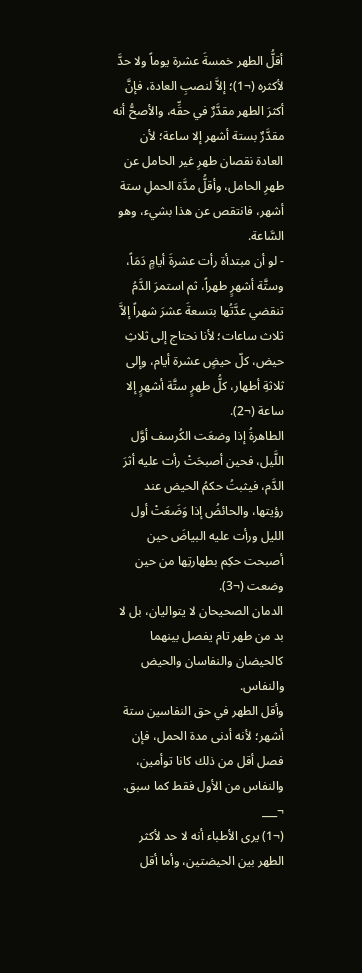أقلُّ الطهر خمسةَ عشرة يوماً ولا حدَّ لأكثره (¬1)؛ إلاَّ لنصبِ العادة، فإنَّ أكثرَ الطهر مقدَّرٌ في حقِّه، والأصحُّ أنه مقدَّرٌ بستة أشهر إلا ساعة؛ لأن العادة نقصان طهرِ غير الحامل عن طهرِ الحامل، وأقلُّ مدَّة الحملِ ستة أشهر، فانتقص عن هذا بشيء، وهو السَّاعة.
- لو أن مبتدأة رأت عشرةَ أيامٍ دَمَاً، وستَّة أشهرٍ طهراً، ثم استمرَ الدَّمُ تنقضي عدَّتُها بتسعةَ عشرَ شهراً إلاَّ ثلاث ساعات؛ لأنا نحتاج إلى ثلاثِ حيض، كلّ حيضٍ عشرة أيام، وإلى ثلاثةِ أطهار، كلُّ طهرٍ ستَّة أشهرٍ إلا ساعة (¬2).
الطاهرةُ إذا وضعَت الكُرسف أوَّل اللَّيل، فحين أصبحَتْ رأت عليه أثرَ الدَّم، فيثبتُ حكمُ الحيض عند رؤيتها، والحائضُ إذا وَضَعَتْ أول الليل ورأت عليه البياضَ حين أصبحت حكِم بطهارتِها من حين وضعت (¬3).
الدمان الصحيحان لا يتواليان، بل لا بد من طهر تام يفصل بينهما كالحيضان والنفاسان والحيض والنفاس.
وأقل الطهر في حق النفاسين ستة أشهر؛ لأنه أدنى مدة الحمل، فإن فصل أقل من ذلك كانا توأمين، والنفاس من الأول فقط كما سبق.
¬___
(¬1) يرى الأطباء أنه لا حد لأكثر الطهر بين الحيضتين، وأما أقل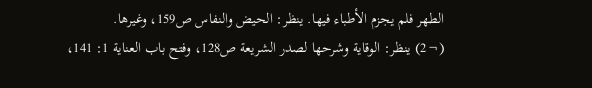الطهر فلم يجزم الأطباء فيها. ينظر: الحيض والنفاس ص159، وغيرها.
(¬2) ينظر: الوقاية وشرحها لصدر الشريعة ص128، وفتح باب العناية 1: 141،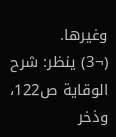وغيرها.
(¬3) ينظر: شرح الوقاية ص122، وذخر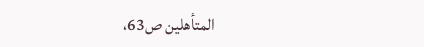المتأهلين ص63،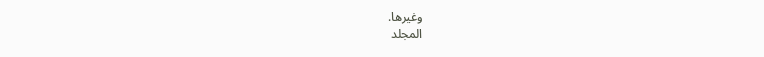وغيرها.
المجلد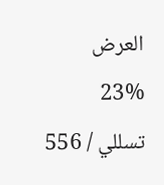العرض
23%
تسللي / 556